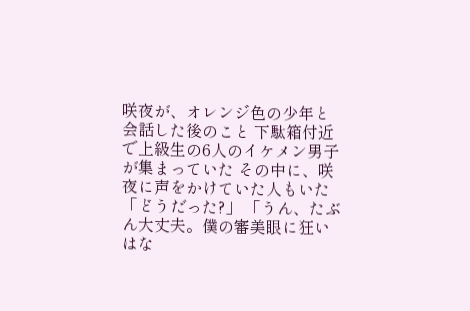咲夜が、オレンジ色の少年と会話した後のこと 下駄箱付近で上級生の6人のイケメン男子が集まっていた その中に、咲夜に声をかけていた人もいた 「どうだった?」 「うん、たぶん大丈夫。僕の審美眼に狂いはな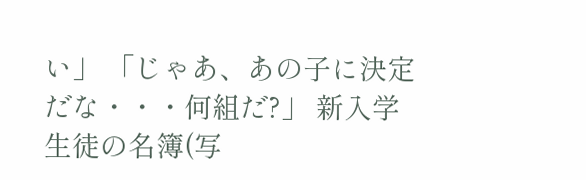い」 「じゃあ、あの子に決定だな・・・何組だ?」 新入学生徒の名簿(写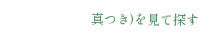真つき)を見て探す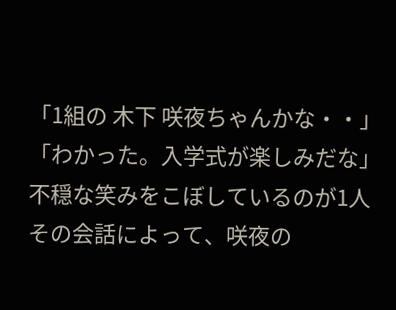「1組の 木下 咲夜ちゃんかな・・」 「わかった。入学式が楽しみだな」 不穏な笑みをこぼしているのが1人 その会話によって、咲夜の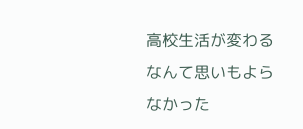高校生活が変わるなんて思いもよらなかった